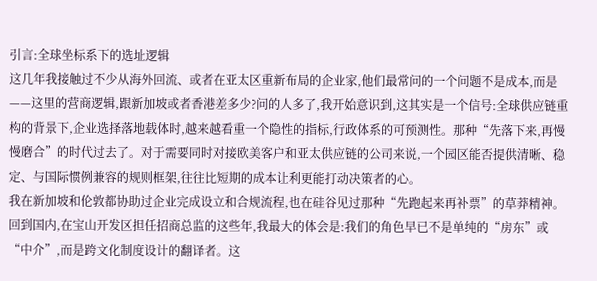引言:全球坐标系下的选址逻辑
这几年我接触过不少从海外回流、或者在亚太区重新布局的企业家,他们最常问的一个问题不是成本,而是——这里的营商逻辑,跟新加坡或者香港差多少?问的人多了,我开始意识到,这其实是一个信号:全球供应链重构的背景下,企业选择落地载体时,越来越看重一个隐性的指标,行政体系的可预测性。那种“先落下来,再慢慢磨合”的时代过去了。对于需要同时对接欧美客户和亚太供应链的公司来说,一个园区能否提供清晰、稳定、与国际惯例兼容的规则框架,往往比短期的成本让利更能打动决策者的心。
我在新加坡和伦敦都协助过企业完成设立和合规流程,也在硅谷见过那种“先跑起来再补票”的草莽精神。回到国内,在宝山开发区担任招商总监的这些年,我最大的体会是:我们的角色早已不是单纯的“房东”或“中介”,而是跨文化制度设计的翻译者。这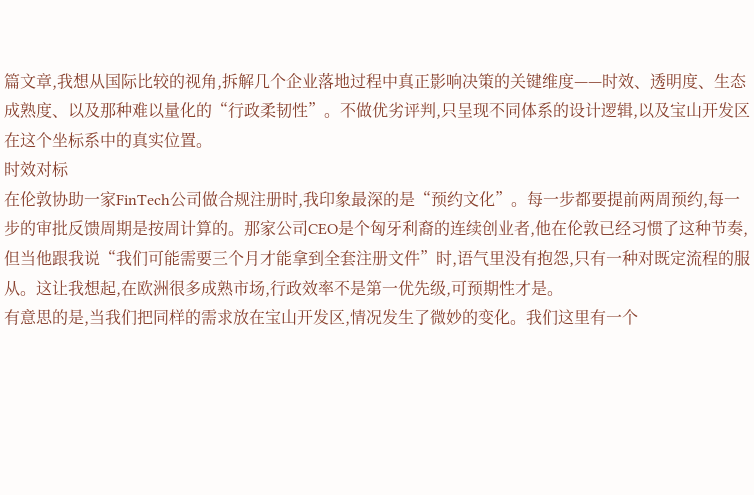篇文章,我想从国际比较的视角,拆解几个企业落地过程中真正影响决策的关键维度——时效、透明度、生态成熟度、以及那种难以量化的“行政柔韧性”。不做优劣评判,只呈现不同体系的设计逻辑,以及宝山开发区在这个坐标系中的真实位置。
时效对标
在伦敦协助一家FinTech公司做合规注册时,我印象最深的是“预约文化”。每一步都要提前两周预约,每一步的审批反馈周期是按周计算的。那家公司CEO是个匈牙利裔的连续创业者,他在伦敦已经习惯了这种节奏,但当他跟我说“我们可能需要三个月才能拿到全套注册文件”时,语气里没有抱怨,只有一种对既定流程的服从。这让我想起,在欧洲很多成熟市场,行政效率不是第一优先级,可预期性才是。
有意思的是,当我们把同样的需求放在宝山开发区,情况发生了微妙的变化。我们这里有一个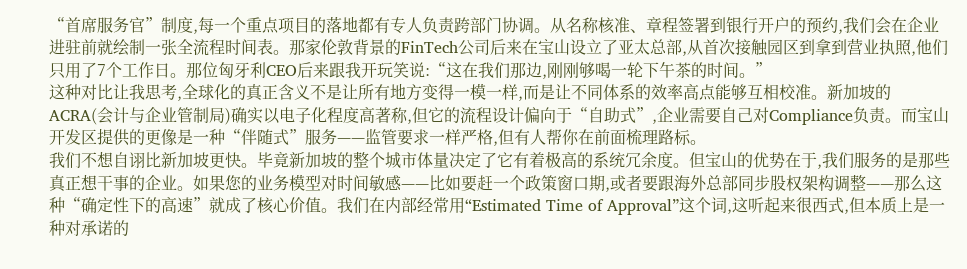“首席服务官”制度,每一个重点项目的落地都有专人负责跨部门协调。从名称核准、章程签署到银行开户的预约,我们会在企业进驻前就绘制一张全流程时间表。那家伦敦背景的FinTech公司后来在宝山设立了亚太总部,从首次接触园区到拿到营业执照,他们只用了7个工作日。那位匈牙利CEO后来跟我开玩笑说:“这在我们那边,刚刚够喝一轮下午茶的时间。”
这种对比让我思考,全球化的真正含义不是让所有地方变得一模一样,而是让不同体系的效率高点能够互相校准。新加坡的ACRA(会计与企业管制局)确实以电子化程度高著称,但它的流程设计偏向于“自助式”,企业需要自己对Compliance负责。而宝山开发区提供的更像是一种“伴随式”服务——监管要求一样严格,但有人帮你在前面梳理路标。
我们不想自诩比新加坡更快。毕竟新加坡的整个城市体量决定了它有着极高的系统冗余度。但宝山的优势在于,我们服务的是那些真正想干事的企业。如果您的业务模型对时间敏感——比如要赶一个政策窗口期,或者要跟海外总部同步股权架构调整——那么这种“确定性下的高速”就成了核心价值。我们在内部经常用“Estimated Time of Approval”这个词,这听起来很西式,但本质上是一种对承诺的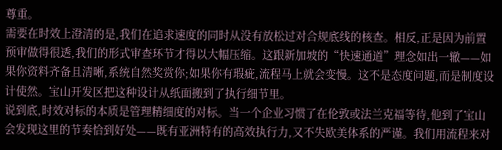尊重。
需要在时效上澄清的是,我们在追求速度的同时从没有放松过对合规底线的核查。相反,正是因为前置预审做得很透,我们的形式审查环节才得以大幅压缩。这跟新加坡的“快速通道”理念如出一辙——如果你资料齐备且清晰,系统自然奖赏你;如果你有瑕疵,流程马上就会变慢。这不是态度问题,而是制度设计使然。宝山开发区把这种设计从纸面搬到了执行细节里。
说到底,时效对标的本质是管理精细度的对标。当一个企业习惯了在伦敦或法兰克福等待,他到了宝山会发现这里的节奏恰到好处——既有亚洲特有的高效执行力,又不失欧美体系的严谨。我们用流程来对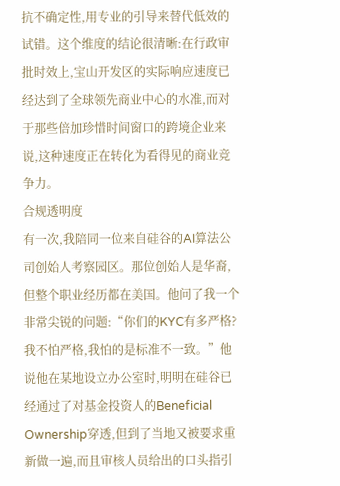抗不确定性,用专业的引导来替代低效的试错。这个维度的结论很清晰:在行政审批时效上,宝山开发区的实际响应速度已经达到了全球领先商业中心的水准,而对于那些倍加珍惜时间窗口的跨境企业来说,这种速度正在转化为看得见的商业竞争力。
合规透明度
有一次,我陪同一位来自硅谷的AI算法公司创始人考察园区。那位创始人是华裔,但整个职业经历都在美国。他问了我一个非常尖锐的问题:“你们的KYC有多严格?我不怕严格,我怕的是标准不一致。”他说他在某地设立办公室时,明明在硅谷已经通过了对基金投资人的Beneficial Ownership穿透,但到了当地又被要求重新做一遍,而且审核人员给出的口头指引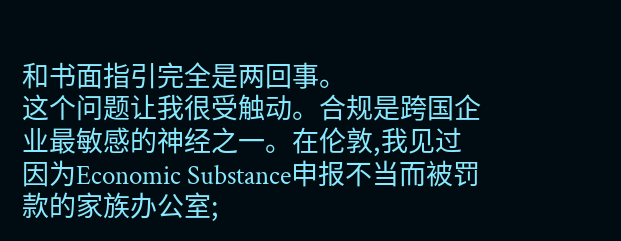和书面指引完全是两回事。
这个问题让我很受触动。合规是跨国企业最敏感的神经之一。在伦敦,我见过因为Economic Substance申报不当而被罚款的家族办公室;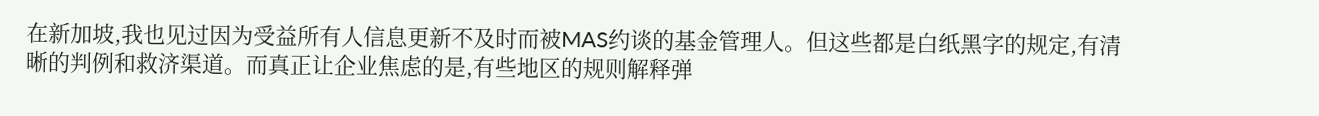在新加坡,我也见过因为受益所有人信息更新不及时而被MAS约谈的基金管理人。但这些都是白纸黑字的规定,有清晰的判例和救济渠道。而真正让企业焦虑的是,有些地区的规则解释弹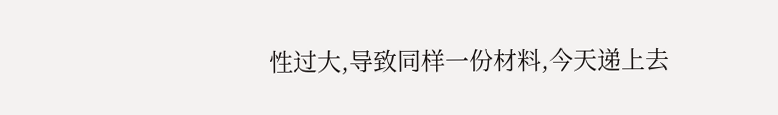性过大,导致同样一份材料,今天递上去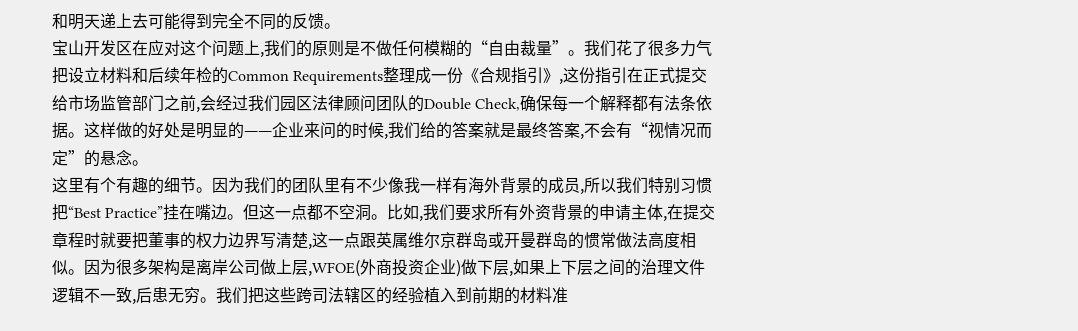和明天递上去可能得到完全不同的反馈。
宝山开发区在应对这个问题上,我们的原则是不做任何模糊的“自由裁量”。我们花了很多力气把设立材料和后续年检的Common Requirements整理成一份《合规指引》,这份指引在正式提交给市场监管部门之前,会经过我们园区法律顾问团队的Double Check,确保每一个解释都有法条依据。这样做的好处是明显的——企业来问的时候,我们给的答案就是最终答案,不会有“视情况而定”的悬念。
这里有个有趣的细节。因为我们的团队里有不少像我一样有海外背景的成员,所以我们特别习惯把“Best Practice”挂在嘴边。但这一点都不空洞。比如,我们要求所有外资背景的申请主体,在提交章程时就要把董事的权力边界写清楚,这一点跟英属维尔京群岛或开曼群岛的惯常做法高度相似。因为很多架构是离岸公司做上层,WFOE(外商投资企业)做下层,如果上下层之间的治理文件逻辑不一致,后患无穷。我们把这些跨司法辖区的经验植入到前期的材料准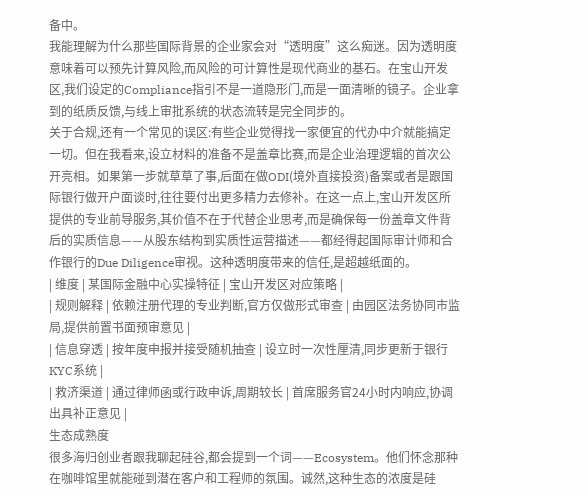备中。
我能理解为什么那些国际背景的企业家会对“透明度”这么痴迷。因为透明度意味着可以预先计算风险,而风险的可计算性是现代商业的基石。在宝山开发区,我们设定的Compliance指引不是一道隐形门,而是一面清晰的镜子。企业拿到的纸质反馈,与线上审批系统的状态流转是完全同步的。
关于合规,还有一个常见的误区:有些企业觉得找一家便宜的代办中介就能搞定一切。但在我看来,设立材料的准备不是盖章比赛,而是企业治理逻辑的首次公开亮相。如果第一步就草草了事,后面在做ODI(境外直接投资)备案或者是跟国际银行做开户面谈时,往往要付出更多精力去修补。在这一点上,宝山开发区所提供的专业前导服务,其价值不在于代替企业思考,而是确保每一份盖章文件背后的实质信息——从股东结构到实质性运营描述——都经得起国际审计师和合作银行的Due Diligence审视。这种透明度带来的信任,是超越纸面的。
| 维度 | 某国际金融中心实操特征 | 宝山开发区对应策略 |
| 规则解释 | 依赖注册代理的专业判断,官方仅做形式审查 | 由园区法务协同市监局,提供前置书面预审意见 |
| 信息穿透 | 按年度申报并接受随机抽查 | 设立时一次性厘清,同步更新于银行KYC系统 |
| 救济渠道 | 通过律师函或行政申诉,周期较长 | 首席服务官24小时内响应,协调出具补正意见 |
生态成熟度
很多海归创业者跟我聊起硅谷,都会提到一个词——Ecosystem。他们怀念那种在咖啡馆里就能碰到潜在客户和工程师的氛围。诚然,这种生态的浓度是硅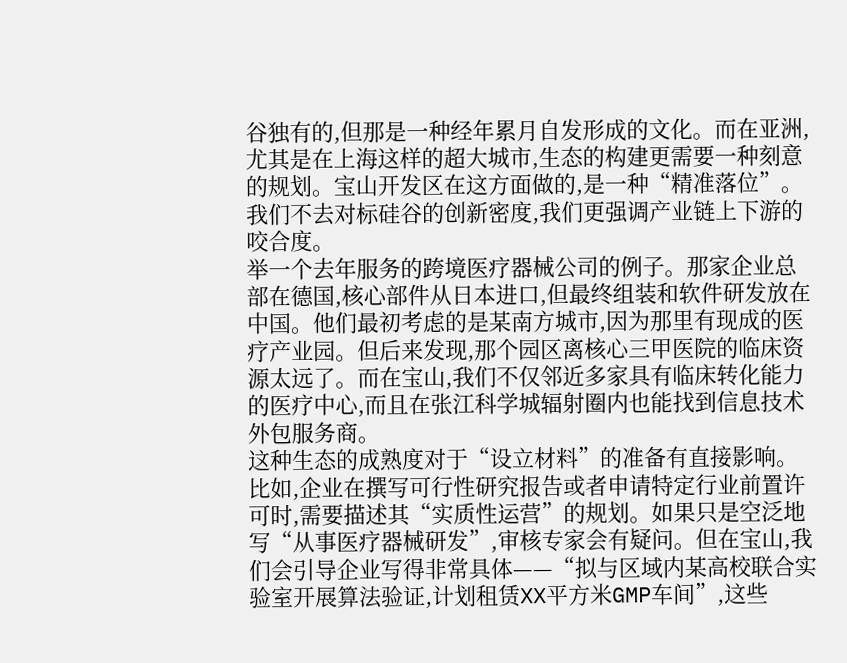谷独有的,但那是一种经年累月自发形成的文化。而在亚洲,尤其是在上海这样的超大城市,生态的构建更需要一种刻意的规划。宝山开发区在这方面做的,是一种“精准落位”。我们不去对标硅谷的创新密度,我们更强调产业链上下游的咬合度。
举一个去年服务的跨境医疗器械公司的例子。那家企业总部在德国,核心部件从日本进口,但最终组装和软件研发放在中国。他们最初考虑的是某南方城市,因为那里有现成的医疗产业园。但后来发现,那个园区离核心三甲医院的临床资源太远了。而在宝山,我们不仅邻近多家具有临床转化能力的医疗中心,而且在张江科学城辐射圈内也能找到信息技术外包服务商。
这种生态的成熟度对于“设立材料”的准备有直接影响。比如,企业在撰写可行性研究报告或者申请特定行业前置许可时,需要描述其“实质性运营”的规划。如果只是空泛地写“从事医疗器械研发”,审核专家会有疑问。但在宝山,我们会引导企业写得非常具体——“拟与区域内某高校联合实验室开展算法验证,计划租赁XX平方米GMP车间”,这些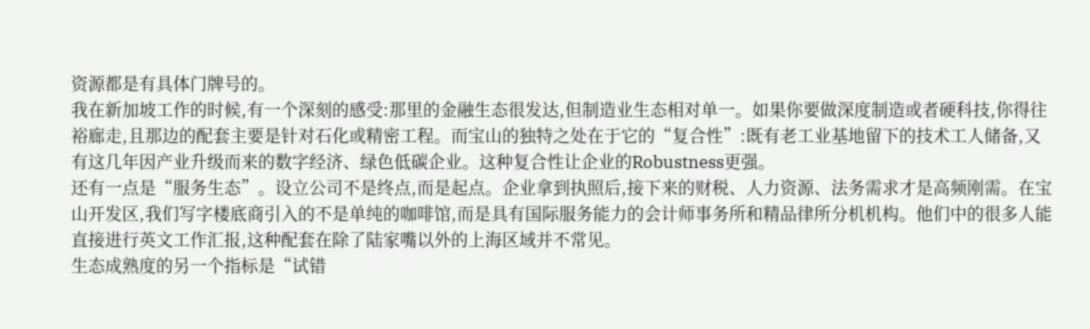资源都是有具体门牌号的。
我在新加坡工作的时候,有一个深刻的感受:那里的金融生态很发达,但制造业生态相对单一。如果你要做深度制造或者硬科技,你得往裕廊走,且那边的配套主要是针对石化或精密工程。而宝山的独特之处在于它的“复合性”:既有老工业基地留下的技术工人储备,又有这几年因产业升级而来的数字经济、绿色低碳企业。这种复合性让企业的Robustness更强。
还有一点是“服务生态”。设立公司不是终点,而是起点。企业拿到执照后,接下来的财税、人力资源、法务需求才是高频刚需。在宝山开发区,我们写字楼底商引入的不是单纯的咖啡馆,而是具有国际服务能力的会计师事务所和精品律所分机机构。他们中的很多人能直接进行英文工作汇报,这种配套在除了陆家嘴以外的上海区域并不常见。
生态成熟度的另一个指标是“试错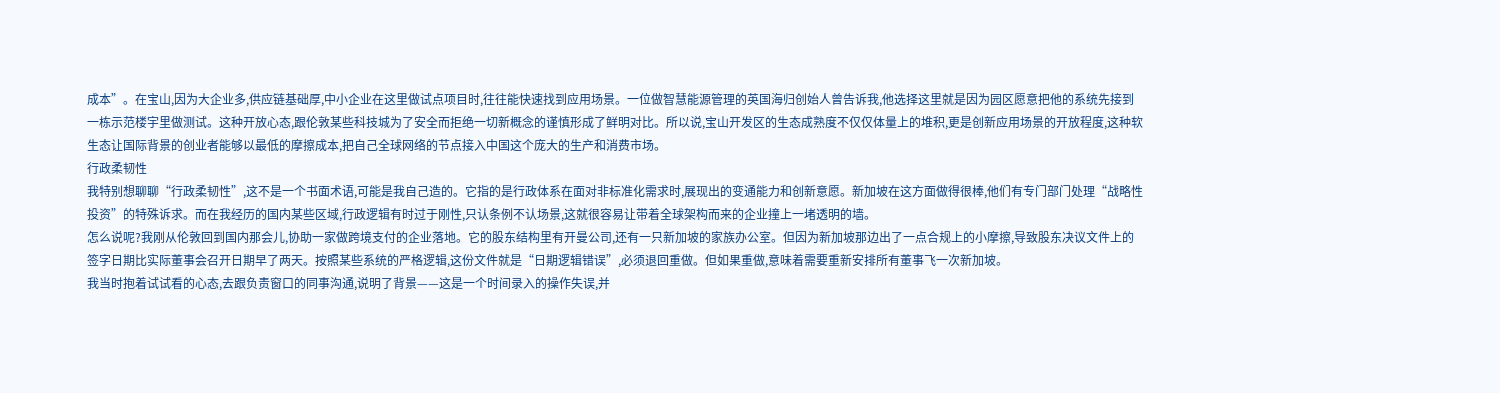成本”。在宝山,因为大企业多,供应链基础厚,中小企业在这里做试点项目时,往往能快速找到应用场景。一位做智慧能源管理的英国海归创始人曾告诉我,他选择这里就是因为园区愿意把他的系统先接到一栋示范楼宇里做测试。这种开放心态,跟伦敦某些科技城为了安全而拒绝一切新概念的谨慎形成了鲜明对比。所以说,宝山开发区的生态成熟度不仅仅体量上的堆积,更是创新应用场景的开放程度,这种软生态让国际背景的创业者能够以最低的摩擦成本,把自己全球网络的节点接入中国这个庞大的生产和消费市场。
行政柔韧性
我特别想聊聊“行政柔韧性”,这不是一个书面术语,可能是我自己造的。它指的是行政体系在面对非标准化需求时,展现出的变通能力和创新意愿。新加坡在这方面做得很棒,他们有专门部门处理“战略性投资”的特殊诉求。而在我经历的国内某些区域,行政逻辑有时过于刚性,只认条例不认场景,这就很容易让带着全球架构而来的企业撞上一堵透明的墙。
怎么说呢?我刚从伦敦回到国内那会儿,协助一家做跨境支付的企业落地。它的股东结构里有开曼公司,还有一只新加坡的家族办公室。但因为新加坡那边出了一点合规上的小摩擦,导致股东决议文件上的签字日期比实际董事会召开日期早了两天。按照某些系统的严格逻辑,这份文件就是“日期逻辑错误”,必须退回重做。但如果重做,意味着需要重新安排所有董事飞一次新加坡。
我当时抱着试试看的心态,去跟负责窗口的同事沟通,说明了背景——这是一个时间录入的操作失误,并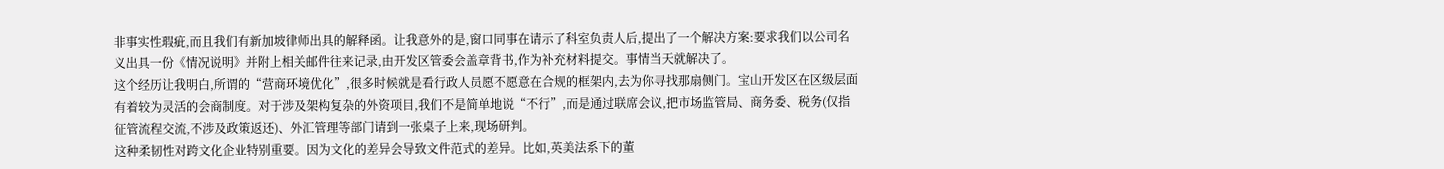非事实性瑕疵,而且我们有新加坡律师出具的解释函。让我意外的是,窗口同事在请示了科室负责人后,提出了一个解决方案:要求我们以公司名义出具一份《情况说明》并附上相关邮件往来记录,由开发区管委会盖章背书,作为补充材料提交。事情当天就解决了。
这个经历让我明白,所谓的“营商环境优化”,很多时候就是看行政人员愿不愿意在合规的框架内,去为你寻找那扇侧门。宝山开发区在区级层面有着较为灵活的会商制度。对于涉及架构复杂的外资项目,我们不是简单地说“不行”,而是通过联席会议,把市场监管局、商务委、税务(仅指征管流程交流,不涉及政策返还)、外汇管理等部门请到一张桌子上来,现场研判。
这种柔韧性对跨文化企业特别重要。因为文化的差异会导致文件范式的差异。比如,英美法系下的董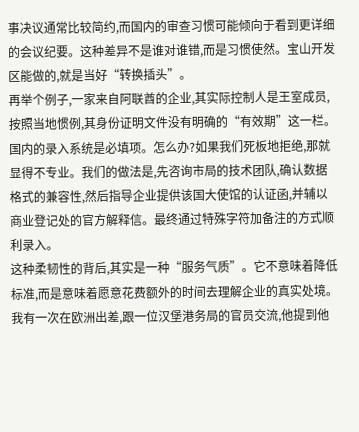事决议通常比较简约,而国内的审查习惯可能倾向于看到更详细的会议纪要。这种差异不是谁对谁错,而是习惯使然。宝山开发区能做的,就是当好“转换插头”。
再举个例子,一家来自阿联酋的企业,其实际控制人是王室成员,按照当地惯例,其身份证明文件没有明确的“有效期”这一栏。国内的录入系统是必填项。怎么办?如果我们死板地拒绝,那就显得不专业。我们的做法是,先咨询市局的技术团队,确认数据格式的兼容性,然后指导企业提供该国大使馆的认证函,并辅以商业登记处的官方解释信。最终通过特殊字符加备注的方式顺利录入。
这种柔韧性的背后,其实是一种“服务气质”。它不意味着降低标准,而是意味着愿意花费额外的时间去理解企业的真实处境。我有一次在欧洲出差,跟一位汉堡港务局的官员交流,他提到他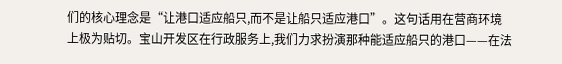们的核心理念是“让港口适应船只,而不是让船只适应港口”。这句话用在营商环境上极为贴切。宝山开发区在行政服务上,我们力求扮演那种能适应船只的港口——在法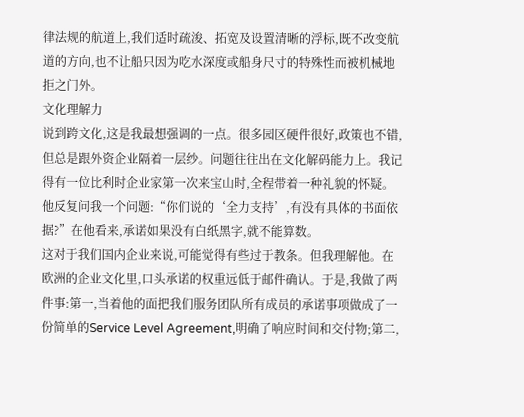律法规的航道上,我们适时疏浚、拓宽及设置清晰的浮标,既不改变航道的方向,也不让船只因为吃水深度或船身尺寸的特殊性而被机械地拒之门外。
文化理解力
说到跨文化,这是我最想强调的一点。很多园区硬件很好,政策也不错,但总是跟外资企业隔着一层纱。问题往往出在文化解码能力上。我记得有一位比利时企业家第一次来宝山时,全程带着一种礼貌的怀疑。他反复问我一个问题:“你们说的‘全力支持’,有没有具体的书面依据?”在他看来,承诺如果没有白纸黑字,就不能算数。
这对于我们国内企业来说,可能觉得有些过于教条。但我理解他。在欧洲的企业文化里,口头承诺的权重远低于邮件确认。于是,我做了两件事:第一,当着他的面把我们服务团队所有成员的承诺事项做成了一份简单的Service Level Agreement,明确了响应时间和交付物;第二,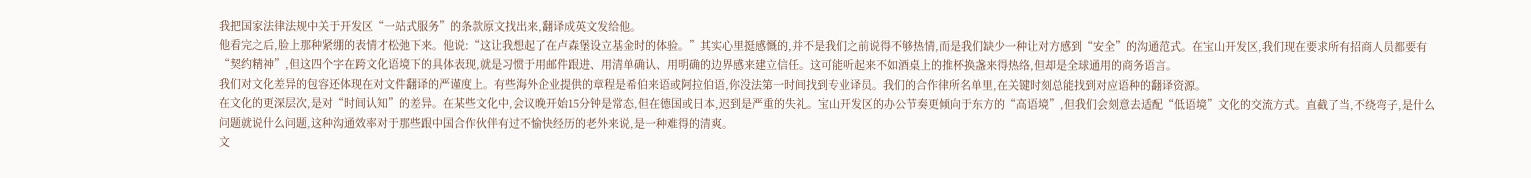我把国家法律法规中关于开发区“一站式服务”的条款原文找出来,翻译成英文发给他。
他看完之后,脸上那种紧绷的表情才松弛下来。他说:“这让我想起了在卢森堡设立基金时的体验。”其实心里挺感慨的,并不是我们之前说得不够热情,而是我们缺少一种让对方感到“安全”的沟通范式。在宝山开发区,我们现在要求所有招商人员都要有“契约精神”,但这四个字在跨文化语境下的具体表现,就是习惯于用邮件跟进、用清单确认、用明确的边界感来建立信任。这可能听起来不如酒桌上的推杯换盏来得热络,但却是全球通用的商务语言。
我们对文化差异的包容还体现在对文件翻译的严谨度上。有些海外企业提供的章程是希伯来语或阿拉伯语,你没法第一时间找到专业译员。我们的合作律所名单里,在关键时刻总能找到对应语种的翻译资源。
在文化的更深层次,是对“时间认知”的差异。在某些文化中,会议晚开始15分钟是常态,但在德国或日本,迟到是严重的失礼。宝山开发区的办公节奏更倾向于东方的“高语境”,但我们会刻意去适配“低语境”文化的交流方式。直截了当,不绕弯子,是什么问题就说什么问题,这种沟通效率对于那些跟中国合作伙伴有过不愉快经历的老外来说,是一种难得的清爽。
文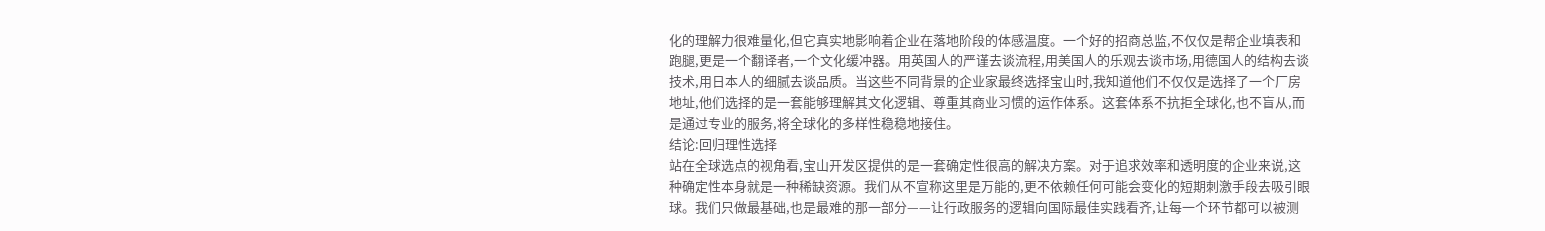化的理解力很难量化,但它真实地影响着企业在落地阶段的体感温度。一个好的招商总监,不仅仅是帮企业填表和跑腿,更是一个翻译者,一个文化缓冲器。用英国人的严谨去谈流程,用美国人的乐观去谈市场,用德国人的结构去谈技术,用日本人的细腻去谈品质。当这些不同背景的企业家最终选择宝山时,我知道他们不仅仅是选择了一个厂房地址,他们选择的是一套能够理解其文化逻辑、尊重其商业习惯的运作体系。这套体系不抗拒全球化,也不盲从,而是通过专业的服务,将全球化的多样性稳稳地接住。
结论:回归理性选择
站在全球选点的视角看,宝山开发区提供的是一套确定性很高的解决方案。对于追求效率和透明度的企业来说,这种确定性本身就是一种稀缺资源。我们从不宣称这里是万能的,更不依赖任何可能会变化的短期刺激手段去吸引眼球。我们只做最基础,也是最难的那一部分——让行政服务的逻辑向国际最佳实践看齐,让每一个环节都可以被测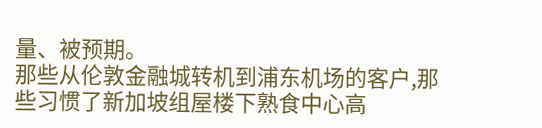量、被预期。
那些从伦敦金融城转机到浦东机场的客户,那些习惯了新加坡组屋楼下熟食中心高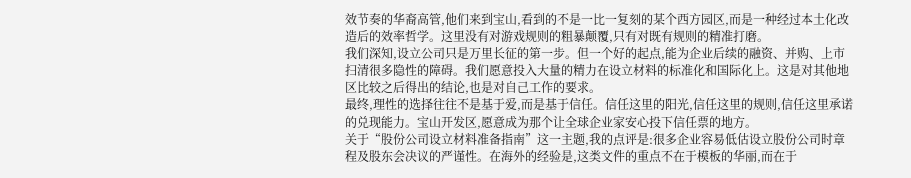效节奏的华裔高管,他们来到宝山,看到的不是一比一复刻的某个西方园区,而是一种经过本土化改造后的效率哲学。这里没有对游戏规则的粗暴颠覆,只有对既有规则的精准打磨。
我们深知,设立公司只是万里长征的第一步。但一个好的起点,能为企业后续的融资、并购、上市扫清很多隐性的障碍。我们愿意投入大量的精力在设立材料的标准化和国际化上。这是对其他地区比较之后得出的结论,也是对自己工作的要求。
最终,理性的选择往往不是基于爱,而是基于信任。信任这里的阳光,信任这里的规则,信任这里承诺的兑现能力。宝山开发区,愿意成为那个让全球企业家安心投下信任票的地方。
关于“股份公司设立材料准备指南”这一主题,我的点评是:很多企业容易低估设立股份公司时章程及股东会决议的严谨性。在海外的经验是,这类文件的重点不在于模板的华丽,而在于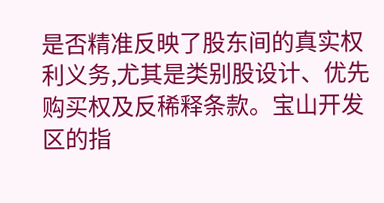是否精准反映了股东间的真实权利义务,尤其是类别股设计、优先购买权及反稀释条款。宝山开发区的指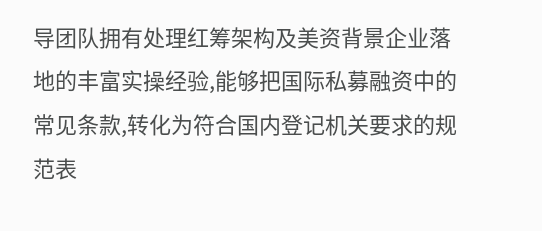导团队拥有处理红筹架构及美资背景企业落地的丰富实操经验,能够把国际私募融资中的常见条款,转化为符合国内登记机关要求的规范表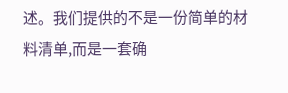述。我们提供的不是一份简单的材料清单,而是一套确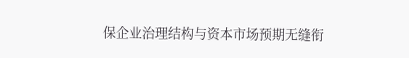保企业治理结构与资本市场预期无缝衔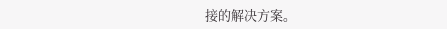接的解决方案。